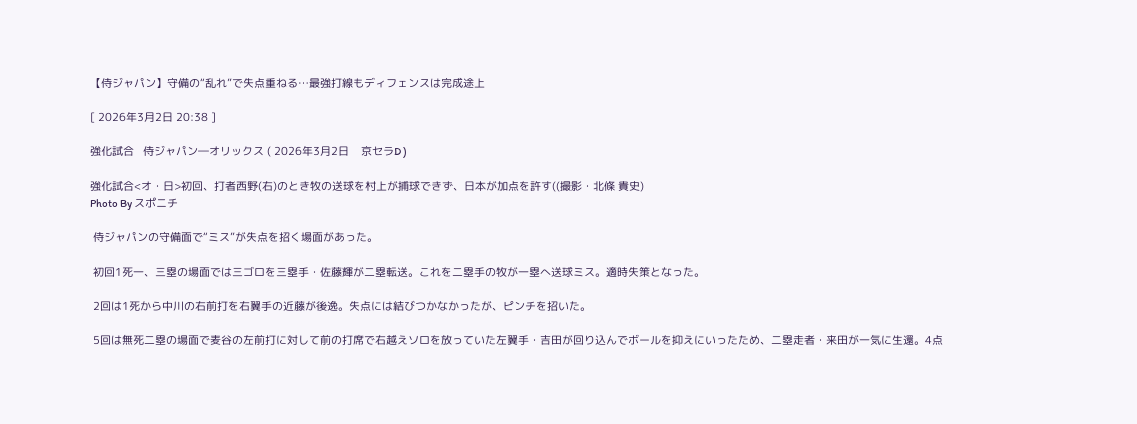【侍ジャパン】守備の“乱れ”で失点重ねる…最強打線もディフェンスは完成途上

[ 2026年3月2日 20:38 ]

強化試合   侍ジャパン―オリックス ( 2026年3月2日    京セラD )

強化試合<オ・日>初回、打者西野(右)のとき牧の送球を村上が捕球できず、日本が加点を許す((撮影・北條 貴史)
Photo By スポニチ

 侍ジャパンの守備面で“ミス”が失点を招く場面があった。

 初回1死一、三塁の場面では三ゴロを三塁手・佐藤輝が二塁転送。これを二塁手の牧が一塁へ送球ミス。適時失策となった。

 2回は1死から中川の右前打を右翼手の近藤が後逸。失点には結びつかなかったが、ピンチを招いた。

 5回は無死二塁の場面で麦谷の左前打に対して前の打席で右越えソロを放っていた左翼手・吉田が回り込んでボールを抑えにいったため、二塁走者・来田が一気に生還。4点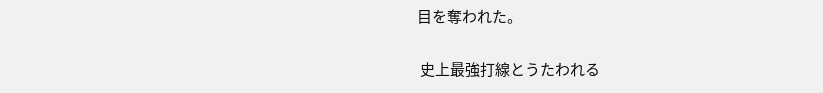目を奪われた。

 史上最強打線とうたわれる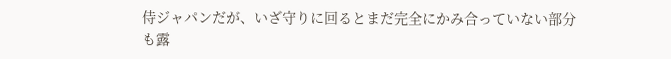侍ジャパンだが、いざ守りに回るとまだ完全にかみ合っていない部分も露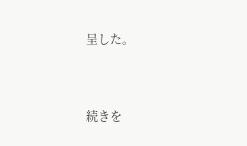呈した。


続きを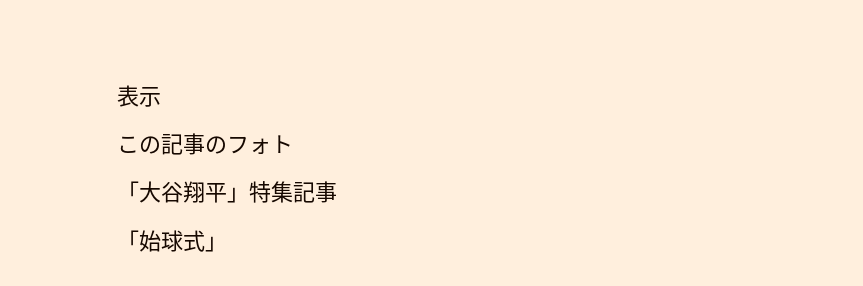表示

この記事のフォト

「大谷翔平」特集記事

「始球式」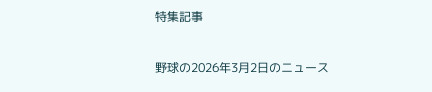特集記事

野球の2026年3月2日のニュース